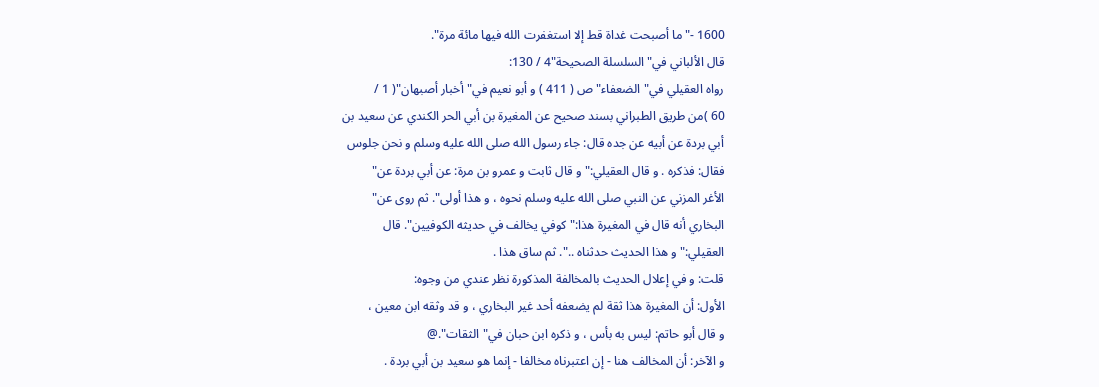1600 -"ما أصبحت غداة قط إلا استغفرت الله فيها مائة مرة".
قال الألباني في"السلسلة الصحيحة"4 / 130:
رواه العقيلي في"الضعفاء"ص ( 411 ) و أبو نعيم في"أخبار أصبهان"( 1 /
60 )من طريق الطبراني بسند صحيح عن المغيرة بن أبي الحر الكندي عن سعيد بن
أبي بردة عن أبيه عن جده قال: جاء رسول الله صلى الله عليه وسلم و نحن جلوس
فقال: فذكره . و قال العقيلي:"و قال ثابت و عمرو بن مرة: عن أبي بردة عن"
الأغر المزني عن النبي صلى الله عليه وسلم نحوه ، و هذا أولى". ثم روى عن"
البخاري أنه قال في المغيرة هذا:"كوفي يخالف في حديثه الكوفيين". قال
العقيلي:"و هذا الحديث حدثناه ..". ثم ساق هذا .
قلت: و في إعلال الحديث بالمخالفة المذكورة نظر عندي من وجوه:
الأول: أن المغيرة هذا ثقة لم يضعفه أحد غير البخاري ، و قد وثقه ابن معين ،
و قال أبو حاتم: ليس به بأس ، و ذكره ابن حبان في"الثقات".@
و الآخر: أن المخالف هنا - إن اعتبرناه مخالفا - إنما هو سعيد بن أبي بردة .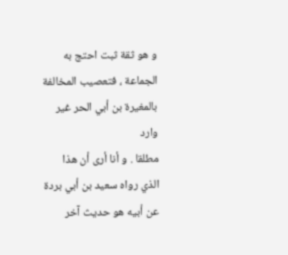و هو ثقة ثبت احتج به الجماعة ، فتعصيب المخالفة بالمغيرة بن أبي الحر غير وارد
مطلقا . و أنا أرى أن هذا الذي رواه سعيد بن أبي بردة عن أبيه هو حديث آخر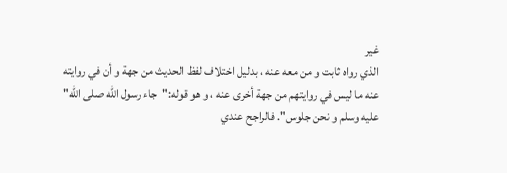غير
الذي رواه ثابت و من معه عنه ، بدليل اختلاف لفظ الحديث من جهة و أن في روايته
عنه ما ليس في روايتهم من جهة أخرى عنه ، و هو قوله:"جاء رسول الله صلى الله"
عليه وسلم و نحن جلوس". فالراجح عندي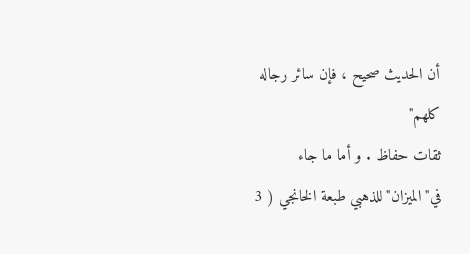أن الحديث صحيح ، فإن سائر رجاله كلهم"
ثقات حفاظ . و أما ما جاء في"الميزان"للذهبي طبعة الخانجي ( 3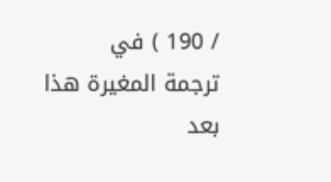/ 190 ) في
ترجمة المغيرة هذا بعد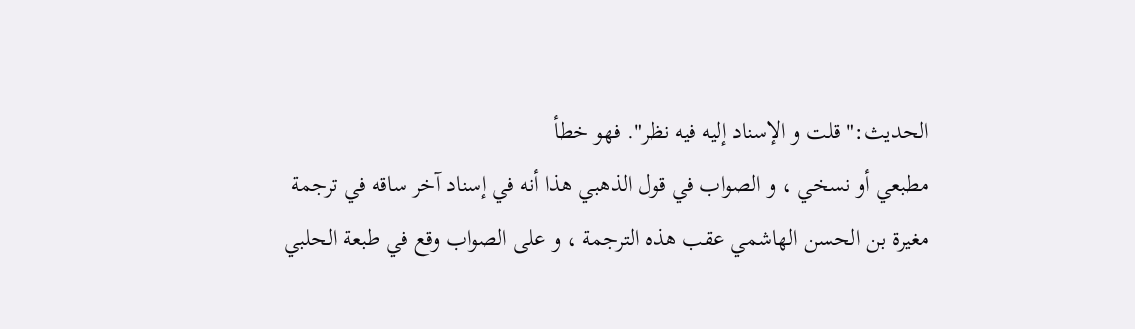الحديث:"قلت و الإسناد إليه فيه نظر". فهو خطأ
مطبعي أو نسخي ، و الصواب في قول الذهبي هذا أنه في إسناد آخر ساقه في ترجمة
مغيرة بن الحسن الهاشمي عقب هذه الترجمة ، و على الصواب وقع في طبعة الحلبي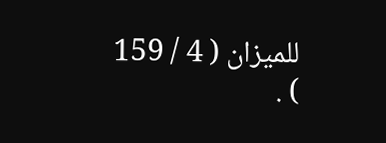للميزان ( 4 / 159 ) .